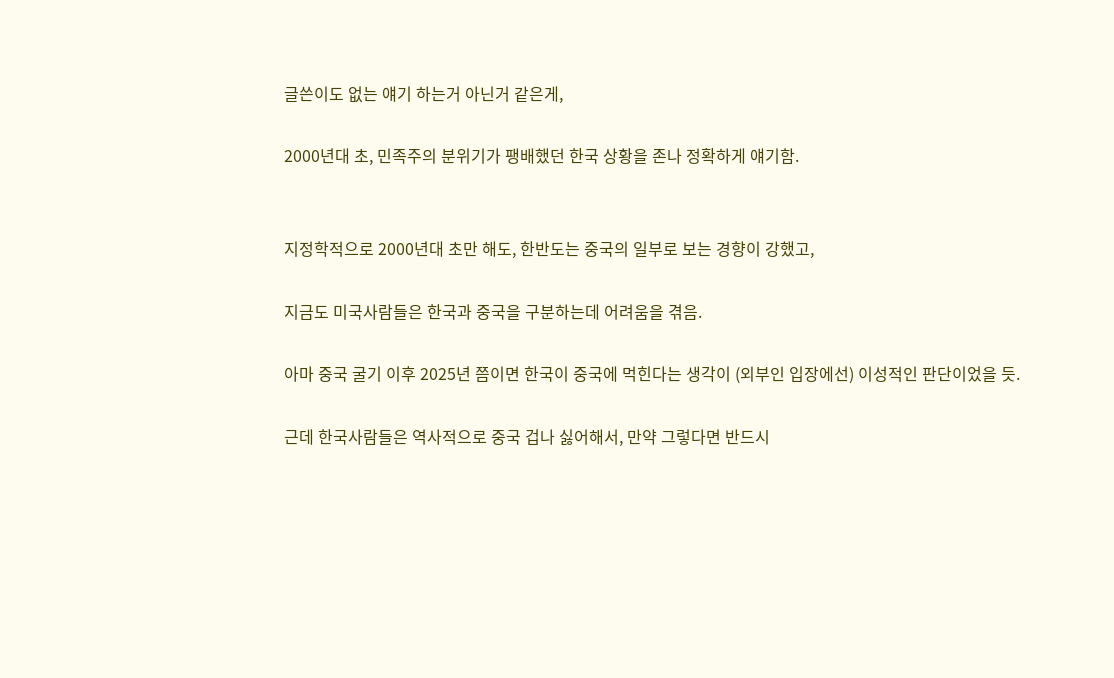글쓴이도 없는 얘기 하는거 아닌거 같은게,

2000년대 초, 민족주의 분위기가 팽배했던 한국 상황을 존나 정확하게 얘기함.


지정학적으로 2000년대 초만 해도, 한반도는 중국의 일부로 보는 경향이 강했고,

지금도 미국사람들은 한국과 중국을 구분하는데 어려움을 겪음.

아마 중국 굴기 이후 2025년 쯤이면 한국이 중국에 먹힌다는 생각이 (외부인 입장에선) 이성적인 판단이었을 듯.

근데 한국사람들은 역사적으로 중국 겁나 싫어해서, 만약 그렇다면 반드시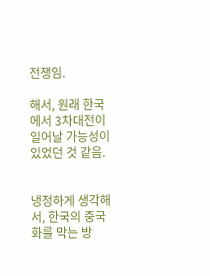전쟁임.

해서, 원래 한국에서 3차대전이 일어날 가능성이 있었던 것 같음.


냉정하게 생각해서, 한국의 중국화를 막는 방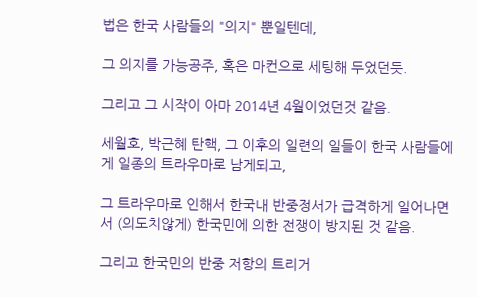법은 한국 사람들의 "의지" 뿐일텐데,

그 의지를 가능공주, 혹은 마컨으로 세팅해 두었던듯.

그리고 그 시작이 아마 2014년 4월이었던것 같음.

세월호, 박근혜 탄핵, 그 이후의 일련의 일들이 한국 사람들에게 일종의 트라우마로 남게되고,

그 트라우마로 인해서 한국내 반중정서가 급격하게 일어나면서 (의도치않게) 한국민에 의한 전쟁이 방지된 것 같음.

그리고 한국민의 반중 저항의 트리거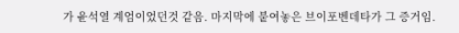가 윤석열 계엄이었던것 같음. 마지막에 붙여놓은 브이포벤데타가 그 증거임.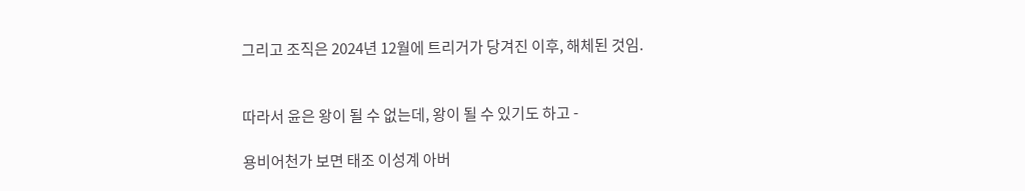그리고 조직은 2024년 12월에 트리거가 당겨진 이후, 해체된 것임.


따라서 윤은 왕이 될 수 없는데, 왕이 될 수 있기도 하고 -

용비어천가 보면 태조 이성계 아버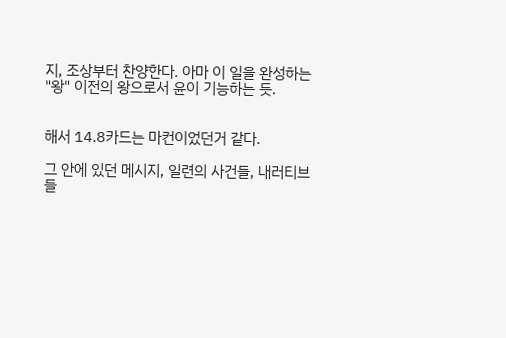지, 조상부터 찬양한다. 아마 이 일을 완성하는 "왕" 이전의 왕으로서 윤이 기능하는 듯.


해서 14.8카드는 마컨이었던거 같다.

그 안에 있던 메시지, 일련의 사건들, 내러티브들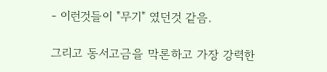- 이런것들이 "무기" 였던것 같음.

그리고 동서고금을 막론하고 가장 강력한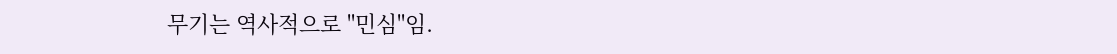무기는 역사적으로 "민심"임.